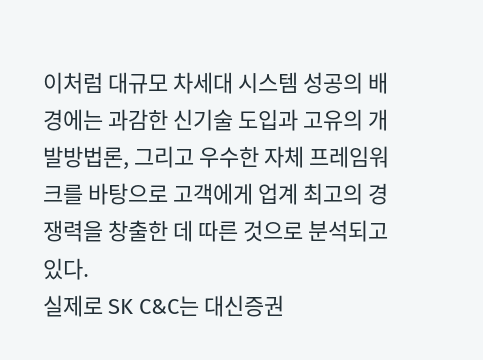이처럼 대규모 차세대 시스템 성공의 배경에는 과감한 신기술 도입과 고유의 개발방법론, 그리고 우수한 자체 프레임워크를 바탕으로 고객에게 업계 최고의 경쟁력을 창출한 데 따른 것으로 분석되고 있다.
실제로 SK C&C는 대신증권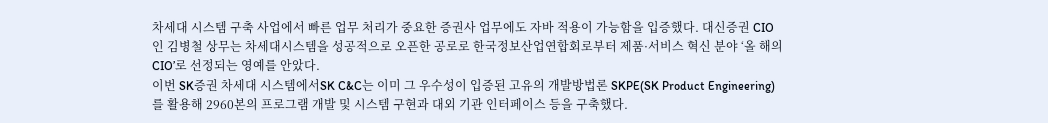차세대 시스템 구축 사업에서 빠른 업무 처리가 중요한 증권사 업무에도 자바 적용이 가능함을 입증했다. 대신증권 CIO인 김병철 상무는 차세대시스템을 성공적으로 오픈한 공로로 한국정보산업연합회로부터 제품·서비스 혁신 분야 ‘올 해의 CIO’로 선정되는 영예를 안았다.
이번 SK증권 차세대 시스템에서SK C&C는 이미 그 우수성이 입증된 고유의 개발방법론 SKPE(SK Product Engineering)를 활용해 2960본의 프로그램 개발 및 시스템 구현과 대외 기관 인터페이스 등을 구축했다.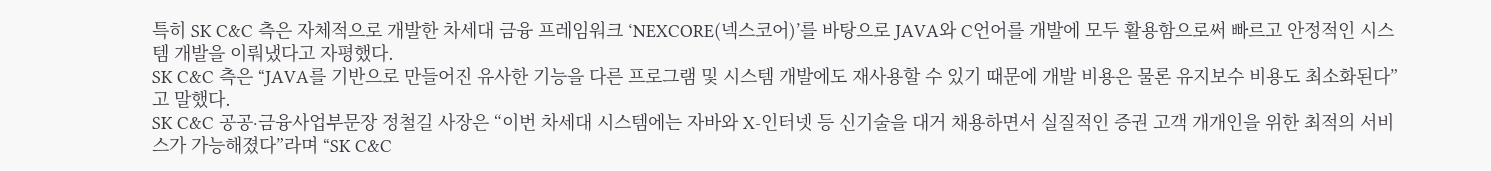특히 SK C&C 측은 자체적으로 개발한 차세대 금융 프레임워크 ‘NEXCORE(넥스코어)’를 바탕으로 JAVA와 C언어를 개발에 모두 활용함으로써 빠르고 안정적인 시스템 개발을 이뤄냈다고 자평했다.
SK C&C 측은 “JAVA를 기반으로 만들어진 유사한 기능을 다른 프로그램 및 시스템 개발에도 재사용할 수 있기 때문에 개발 비용은 물론 유지보수 비용도 최소화된다”고 말했다.
SK C&C 공공∙금융사업부문장 정철길 사장은 “이번 차세대 시스템에는 자바와 X-인터넷 등 신기술을 대거 채용하면서 실질적인 증권 고객 개개인을 위한 최적의 서비스가 가능해졌다”라며 “SK C&C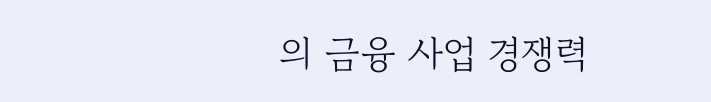의 금융 사업 경쟁력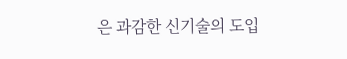은 과감한 신기술의 도입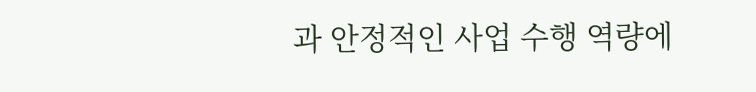과 안정적인 사업 수행 역량에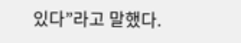있다”라고 말했다.